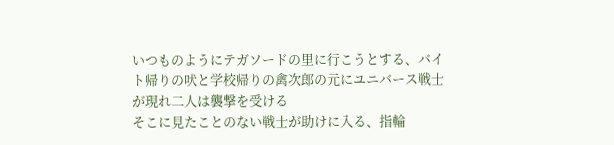いつものようにテガソードの里に行こうとする、バイト帰りの吠と学校帰りの禽次郎の元にユニバース戦士が現れ二人は襲撃を受ける
そこに見たことのない戦士が助けに入る、指輪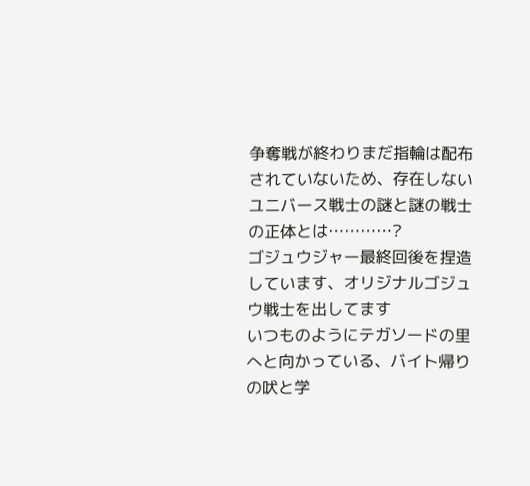争奪戦が終わりまだ指輪は配布されていないため、存在しないユニバース戦士の謎と謎の戦士の正体とは…………?
ゴジュウジャー最終回後を捏造しています、オリジナルゴジュウ戦士を出してます
いつものようにテガソードの里へと向かっている、バイト帰りの吠と学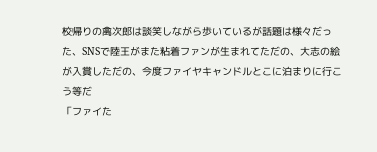校帰りの禽次郎は談笑しながら歩いているが話題は様々だった、SNSで陸王がまた粘着ファンが生まれてただの、大志の絵が入賞しただの、今度ファイヤキャンドルとこに泊まりに行こう等だ
「ファイた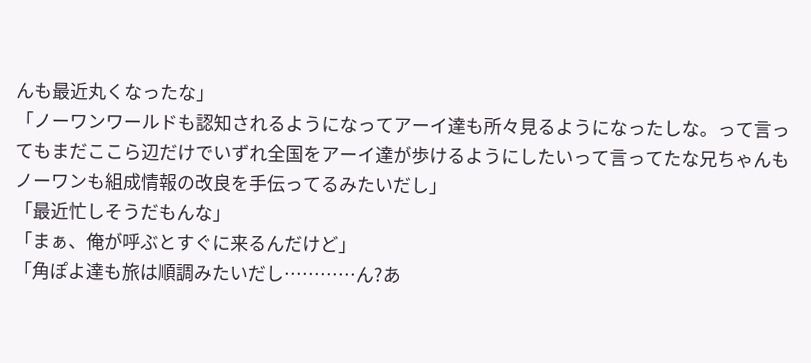んも最近丸くなったな」
「ノーワンワールドも認知されるようになってアーイ達も所々見るようになったしな。って言ってもまだここら辺だけでいずれ全国をアーイ達が歩けるようにしたいって言ってたな兄ちゃんもノーワンも組成情報の改良を手伝ってるみたいだし」
「最近忙しそうだもんな」
「まぁ、俺が呼ぶとすぐに来るんだけど」
「角ぽよ達も旅は順調みたいだし…………ん?あ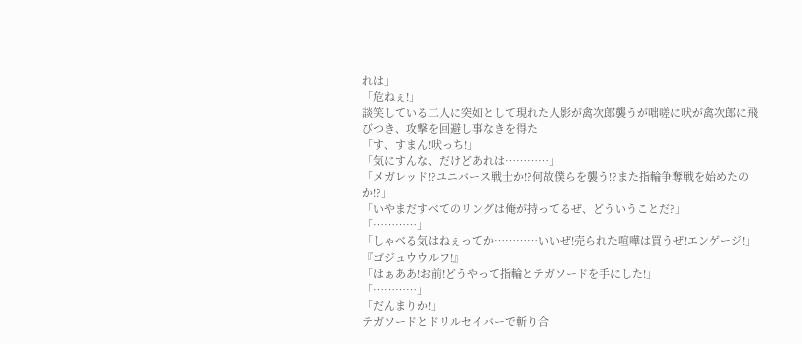れは」
「危ねぇ!」
談笑している二人に突如として現れた人影が禽次郎襲うが咄嗟に吠が禽次郎に飛びつき、攻撃を回避し事なきを得た
「す、すまん!吠っち!」
「気にすんな、だけどあれは…………」
「メガレッド!?ユニバース戦士か!?何故僕らを襲う!?また指輪争奪戦を始めたのか!?」
「いやまだすべてのリングは俺が持ってるぜ、どういうことだ?」
「…………」
「しゃべる気はねぇってか…………いいぜ!売られた喧嘩は買うぜ!エンゲージ!」
『ゴジュウウルフ!』
「はぁああ!お前!どうやって指輪とテガソードを手にした!」
「…………」
「だんまりか!」
テガソードとドリルセイバーで斬り合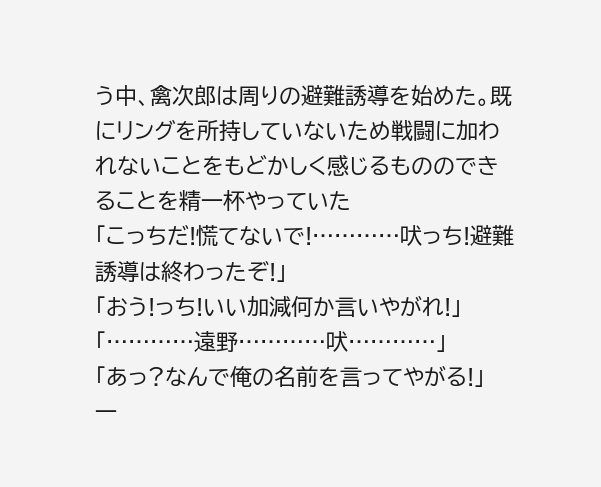う中、禽次郎は周りの避難誘導を始めた。既にリングを所持していないため戦闘に加われないことをもどかしく感じるもののできることを精一杯やっていた
「こっちだ!慌てないで!…………吠っち!避難誘導は終わったぞ!」
「おう!っち!いい加減何か言いやがれ!」
「…………遠野…………吠…………」
「あっ?なんで俺の名前を言ってやがる!」
一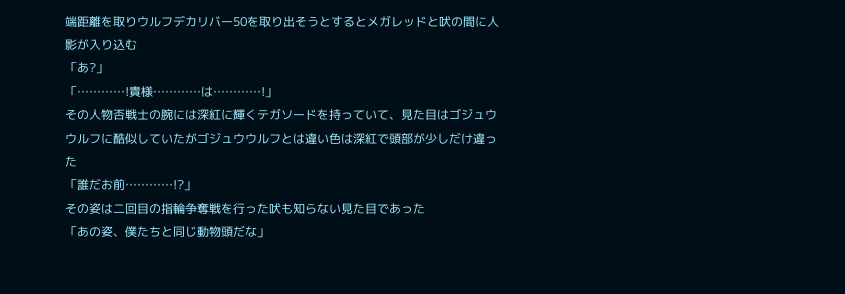端距離を取りウルフデカリバー50を取り出そうとするとメガレッドと吠の間に人影が入り込む
「あ?」
「…………!貴様…………は…………!」
その人物否戦士の腕には深紅に輝くテガソードを持っていて、見た目はゴジュウウルフに酷似していたがゴジュウウルフとは違い色は深紅で頭部が少しだけ違った
「誰だお前…………!?」
その姿は二回目の指輪争奪戦を行った吠も知らない見た目であった
「あの姿、僕たちと同じ動物頭だな」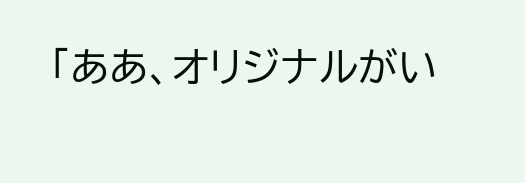「ああ、オリジナルがい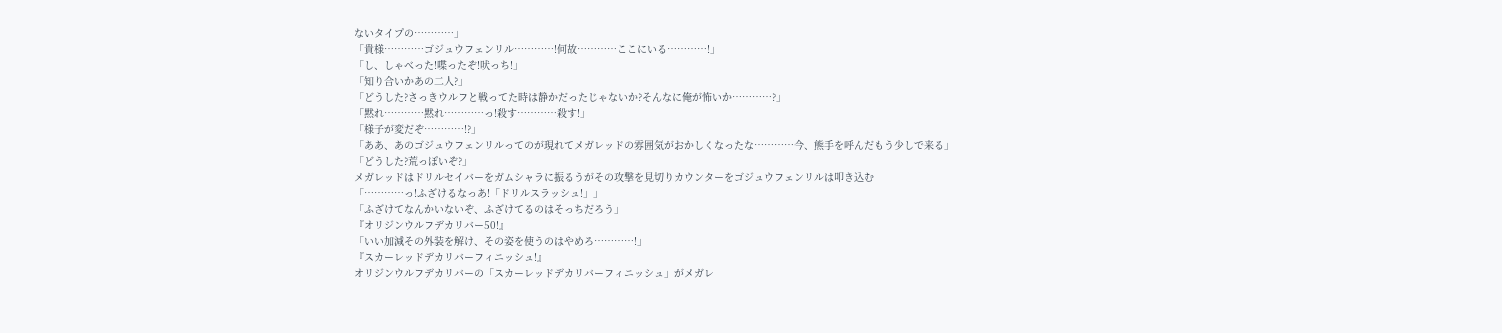ないタイプの…………」
「貴様…………ゴジュウフェンリル…………!何故…………ここにいる…………!」
「し、しゃべった!喋ったぞ!吠っち!」
「知り合いかあの二人?」
「どうした?さっきウルフと戦ってた時は静かだったじゃないか?そんなに俺が怖いか…………?」
「黙れ…………黙れ…………っ!殺す…………殺す!」
「様子が変だぞ…………!?」
「ああ、あのゴジュウフェンリルってのが現れてメガレッドの雰囲気がおかしくなったな…………今、熊手を呼んだもう少しで来る」
「どうした?荒っぽいぞ?」
メガレッドはドリルセイバーをガムシャラに振るうがその攻撃を見切りカウンターをゴジュウフェンリルは叩き込む
「…………っ!ふざけるなっあ!「ドリルスラッシュ!」」
「ふざけてなんかいないぞ、ふざけてるのはそっちだろう」
『オリジンウルフデカリバー50!』
「いい加減その外装を解け、その姿を使うのはやめろ…………!」
『スカーレッドデカリバーフィニッシュ!』
オリジンウルフデカリバーの「スカーレッドデカリバーフィニッシュ」がメガレ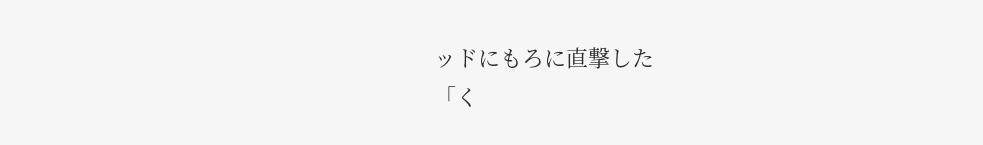ッドにもろに直撃した
「く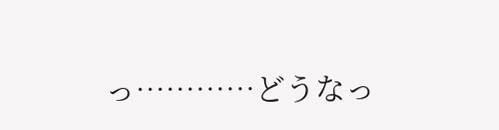っ…………どうなっ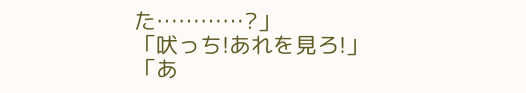た…………?」
「吠っち!あれを見ろ!」
「あ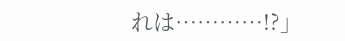れは…………!?」